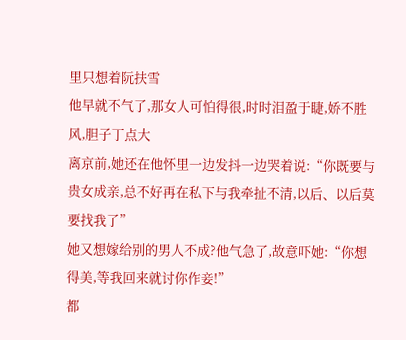里只想着阮扶雪
他早就不气了,那女人可怕得很,时时泪盈于睫,娇不胜风,胆子丁点大
离京前,她还在他怀里一边发抖一边哭着说:“你既要与贵女成亲,总不好再在私下与我牵扯不清,以后、以后莫要找我了”
她又想嫁给别的男人不成?他气急了,故意吓她:“你想得美,等我回来就讨你作妾!”
都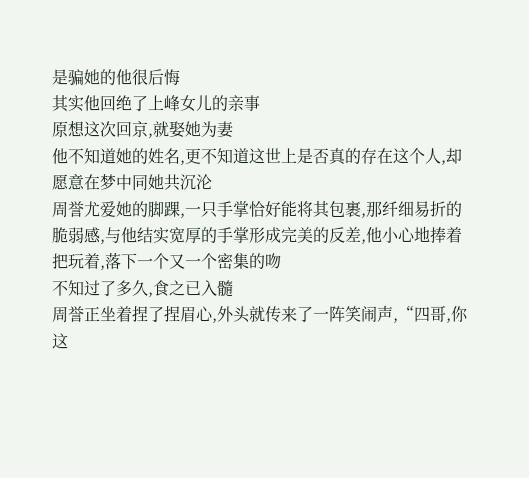是骗她的他很后悔
其实他回绝了上峰女儿的亲事
原想这次回京,就娶她为妻
他不知道她的姓名,更不知道这世上是否真的存在这个人,却愿意在梦中同她共沉沦
周誉尤爱她的脚踝,一只手掌恰好能将其包裹,那纤细易折的脆弱感,与他结实宽厚的手掌形成完美的反差,他小心地捧着把玩着,落下一个又一个密集的吻
不知过了多久,食之已入髓
周誉正坐着捏了捏眉心,外头就传来了一阵笑闹声,“四哥,你这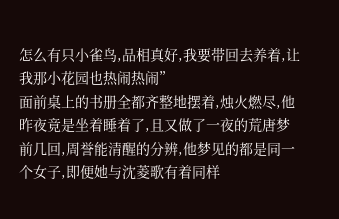怎么有只小雀鸟,品相真好,我要带回去养着,让我那小花园也热闹热闹”
面前桌上的书册全都齐整地摆着,烛火燃尽,他昨夜竟是坐着睡着了,且又做了一夜的荒唐梦
前几回,周誉能清醒的分辨,他梦见的都是同一个女子,即便她与沈菱歌有着同样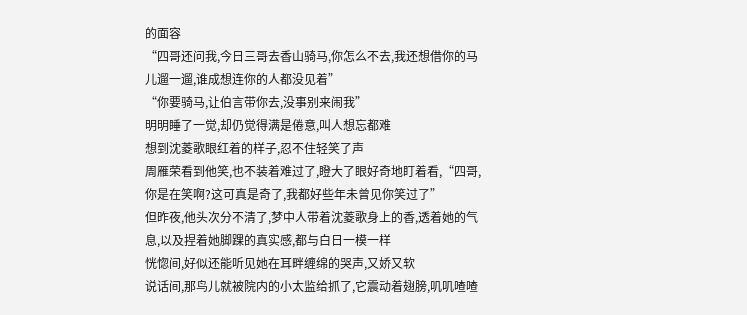的面容
“四哥还问我,今日三哥去香山骑马,你怎么不去,我还想借你的马儿遛一遛,谁成想连你的人都没见着”
“你要骑马,让伯言带你去,没事别来闹我”
明明睡了一觉,却仍觉得满是倦意,叫人想忘都难
想到沈菱歌眼红着的样子,忍不住轻笑了声
周雁荣看到他笑,也不装着难过了,瞪大了眼好奇地盯着看,“四哥,你是在笑啊?这可真是奇了,我都好些年未曾见你笑过了”
但昨夜,他头次分不清了,梦中人带着沈菱歌身上的香,透着她的气息,以及捏着她脚踝的真实感,都与白日一模一样
恍惚间,好似还能听见她在耳畔缠绵的哭声,又娇又软
说话间,那鸟儿就被院内的小太监给抓了,它震动着翅膀,叽叽喳喳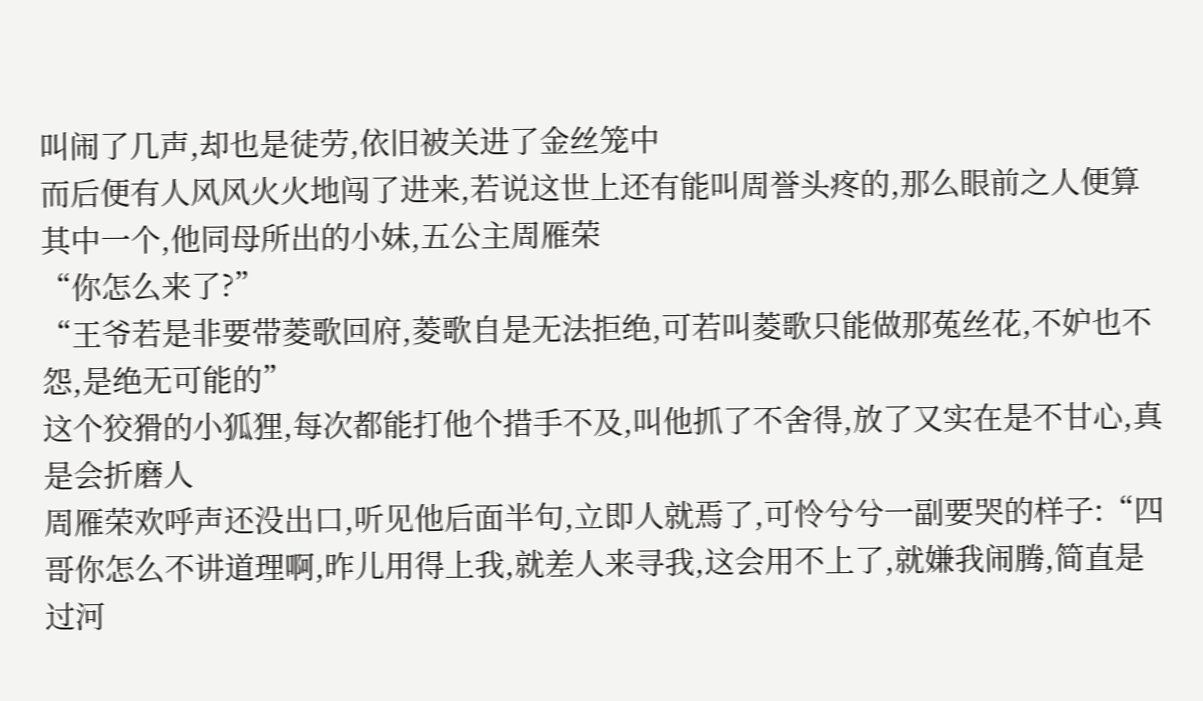叫闹了几声,却也是徒劳,依旧被关进了金丝笼中
而后便有人风风火火地闯了进来,若说这世上还有能叫周誉头疼的,那么眼前之人便算其中一个,他同母所出的小妹,五公主周雁荣
“你怎么来了?”
“王爷若是非要带菱歌回府,菱歌自是无法拒绝,可若叫菱歌只能做那菟丝花,不妒也不怨,是绝无可能的”
这个狡猾的小狐狸,每次都能打他个措手不及,叫他抓了不舍得,放了又实在是不甘心,真是会折磨人
周雁荣欢呼声还没出口,听见他后面半句,立即人就焉了,可怜兮兮一副要哭的样子:“四哥你怎么不讲道理啊,昨儿用得上我,就差人来寻我,这会用不上了,就嫌我闹腾,简直是过河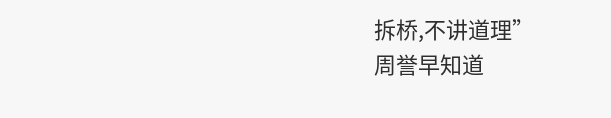拆桥,不讲道理”
周誉早知道